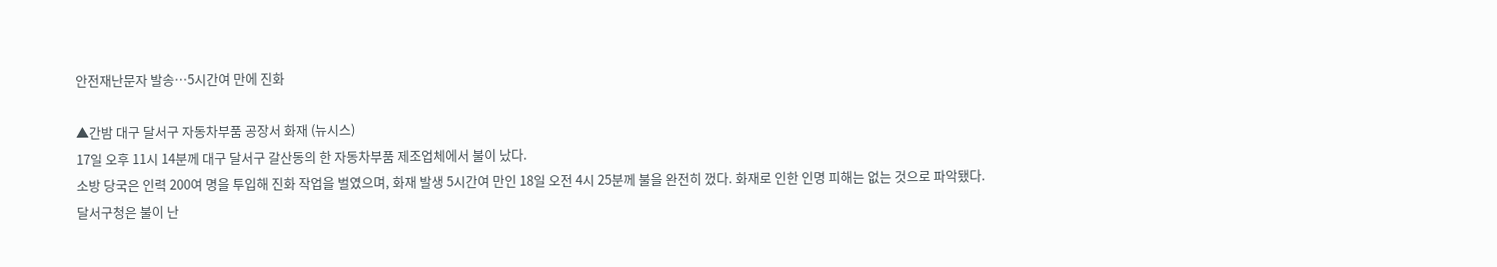안전재난문자 발송…5시간여 만에 진화

▲간밤 대구 달서구 자동차부품 공장서 화재 (뉴시스)
17일 오후 11시 14분께 대구 달서구 갈산동의 한 자동차부품 제조업체에서 불이 났다.
소방 당국은 인력 200여 명을 투입해 진화 작업을 벌였으며, 화재 발생 5시간여 만인 18일 오전 4시 25분께 불을 완전히 껐다. 화재로 인한 인명 피해는 없는 것으로 파악됐다.
달서구청은 불이 난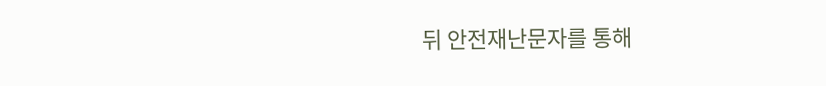뒤 안전재난문자를 통해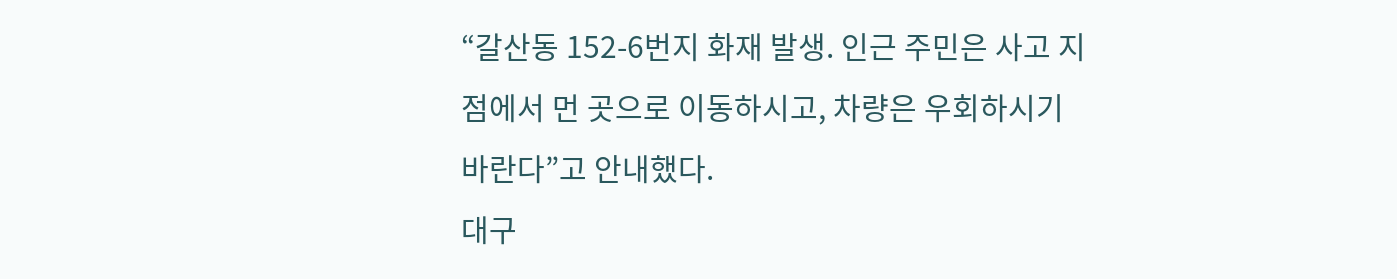“갈산동 152-6번지 화재 발생. 인근 주민은 사고 지점에서 먼 곳으로 이동하시고, 차량은 우회하시기 바란다”고 안내했다.
대구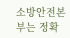소방안전본부는 정확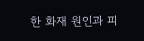한 화재 원인과 피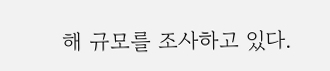해 규모를 조사하고 있다.